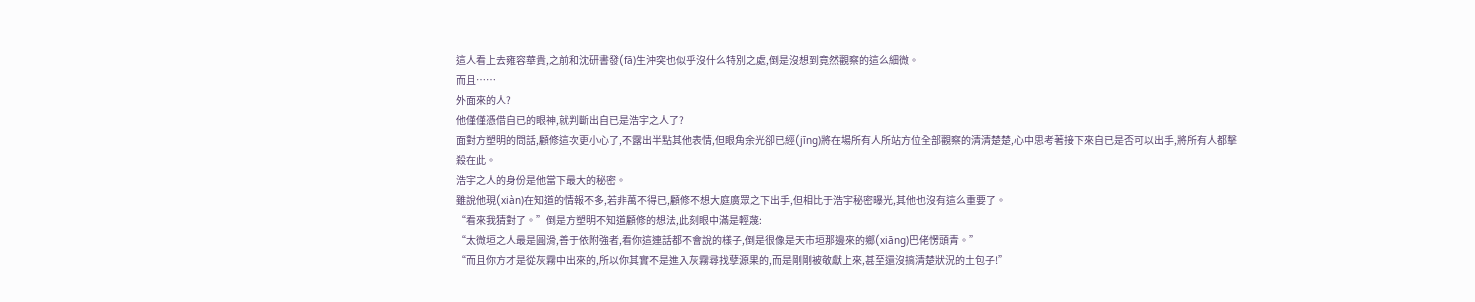這人看上去雍容華貴,之前和沈研書發(fā)生沖突也似乎沒什么特別之處,倒是沒想到竟然觀察的這么細微。
而且……
外面來的人?
他僅僅憑借自已的眼神,就判斷出自已是浩宇之人了?
面對方塑明的問話,顧修這次更小心了,不露出半點其他表情,但眼角余光卻已經(jīng)將在場所有人所站方位全部觀察的清清楚楚,心中思考著接下來自已是否可以出手,將所有人都擊殺在此。
浩宇之人的身份是他當下最大的秘密。
雖說他現(xiàn)在知道的情報不多,若非萬不得已,顧修不想大庭廣眾之下出手,但相比于浩宇秘密曝光,其他也沒有這么重要了。
“看來我猜對了。”倒是方塑明不知道顧修的想法,此刻眼中滿是輕蔑:
“太微垣之人最是圓滑,善于依附強者,看你這連話都不會說的樣子,倒是很像是天市垣那邊來的鄉(xiāng)巴佬愣頭青。”
“而且你方才是從灰霧中出來的,所以你其實不是進入灰霧尋找孽源果的,而是剛剛被敬獻上來,甚至還沒搞清楚狀況的土包子!”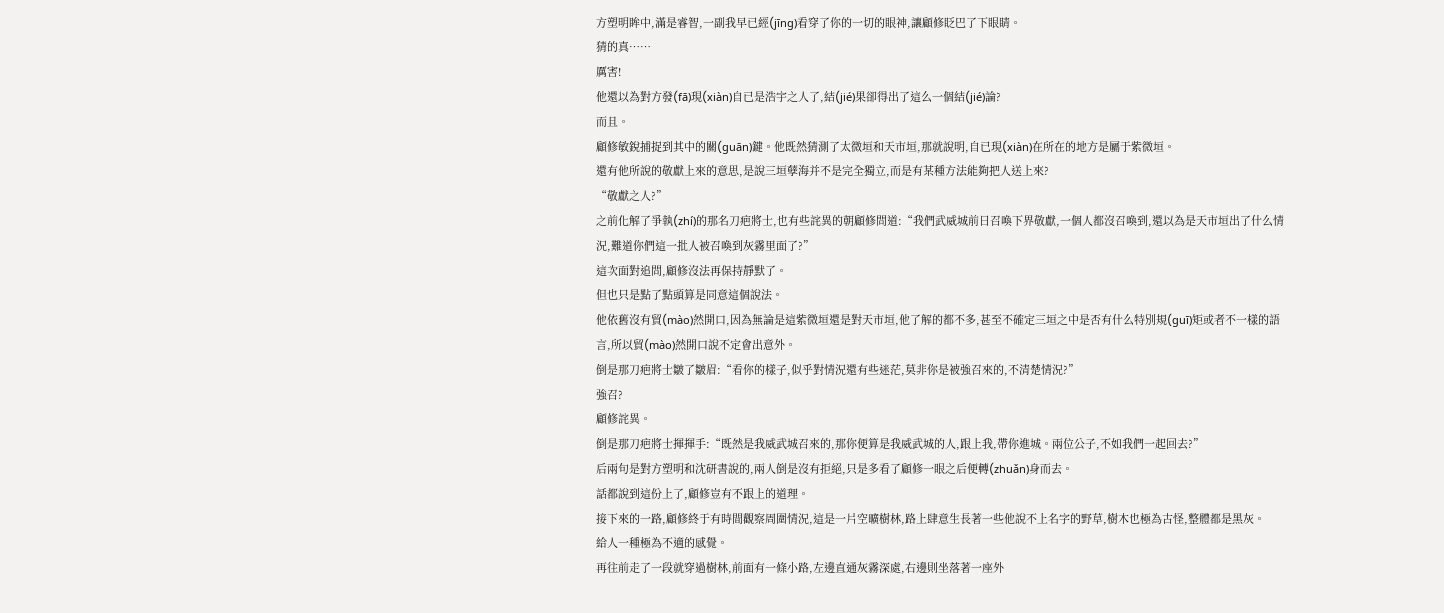方塑明眸中,滿是睿智,一副我早已經(jīng)看穿了你的一切的眼神,讓顧修眨巴了下眼睛。
猜的真……
厲害!
他還以為對方發(fā)現(xiàn)自已是浩宇之人了,結(jié)果卻得出了這么一個結(jié)論?
而且。
顧修敏銳捕捉到其中的關(guān)鍵。他既然猜測了太微垣和天市垣,那就說明,自已現(xiàn)在所在的地方是屬于紫微垣。
還有他所說的敬獻上來的意思,是說三垣孽海并不是完全獨立,而是有某種方法能夠把人送上來?
“敬獻之人?”
之前化解了爭執(zhí)的那名刀疤將士,也有些詫異的朝顧修問道:“我們武威城前日召喚下界敬獻,一個人都沒召喚到,還以為是天市垣出了什么情況,難道你們這一批人被召喚到灰霧里面了?”
這次面對追問,顧修沒法再保持靜默了。
但也只是點了點頭算是同意這個說法。
他依舊沒有貿(mào)然開口,因為無論是這紫微垣還是對天市垣,他了解的都不多,甚至不確定三垣之中是否有什么特別規(guī)矩或者不一樣的語言,所以貿(mào)然開口說不定會出意外。
倒是那刀疤將士皺了皺眉:“看你的樣子,似乎對情況還有些迷茫,莫非你是被強召來的,不清楚情況?”
強召?
顧修詫異。
倒是那刀疤將士揮揮手:“既然是我威武城召來的,那你便算是我威武城的人,跟上我,帶你進城。兩位公子,不如我們一起回去?”
后兩句是對方塑明和沈研書說的,兩人倒是沒有拒絕,只是多看了顧修一眼之后便轉(zhuǎn)身而去。
話都說到這份上了,顧修豈有不跟上的道理。
接下來的一路,顧修終于有時間觀察周圍情況,這是一片空曠樹林,路上肆意生長著一些他說不上名字的野草,樹木也極為古怪,整體都是黑灰。
給人一種極為不適的感覺。
再往前走了一段就穿過樹林,前面有一條小路,左邊直通灰霧深處,右邊則坐落著一座外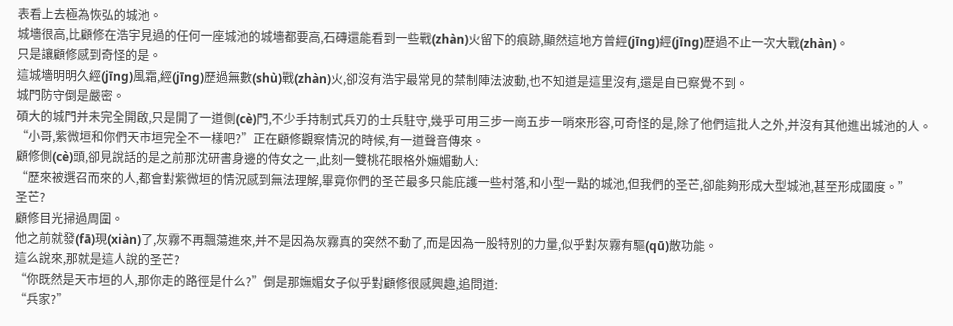表看上去極為恢弘的城池。
城墻很高,比顧修在浩宇見過的任何一座城池的城墻都要高,石磚還能看到一些戰(zhàn)火留下的痕跡,顯然這地方曾經(jīng)經(jīng)歷過不止一次大戰(zhàn)。
只是讓顧修感到奇怪的是。
這城墻明明久經(jīng)風霜,經(jīng)歷過無數(shù)戰(zhàn)火,卻沒有浩宇最常見的禁制陣法波動,也不知道是這里沒有,還是自已察覺不到。
城門防守倒是嚴密。
碩大的城門并未完全開啟,只是開了一道側(cè)門,不少手持制式兵刃的士兵駐守,幾乎可用三步一崗五步一哨來形容,可奇怪的是,除了他們這批人之外,并沒有其他進出城池的人。
“小哥,紫微垣和你們天市垣完全不一樣吧?”正在顧修觀察情況的時候,有一道聲音傳來。
顧修側(cè)頭,卻見說話的是之前那沈研書身邊的侍女之一,此刻一雙桃花眼格外嫵媚動人:
“歷來被選召而來的人,都會對紫微垣的情況感到無法理解,畢竟你們的圣芒最多只能庇護一些村落,和小型一點的城池,但我們的圣芒,卻能夠形成大型城池,甚至形成國度。”
圣芒?
顧修目光掃過周圍。
他之前就發(fā)現(xiàn)了,灰霧不再飄蕩進來,并不是因為灰霧真的突然不動了,而是因為一股特別的力量,似乎對灰霧有驅(qū)散功能。
這么說來,那就是這人說的圣芒?
“你既然是天市垣的人,那你走的路徑是什么?”倒是那嫵媚女子似乎對顧修很感興趣,追問道:
“兵家?”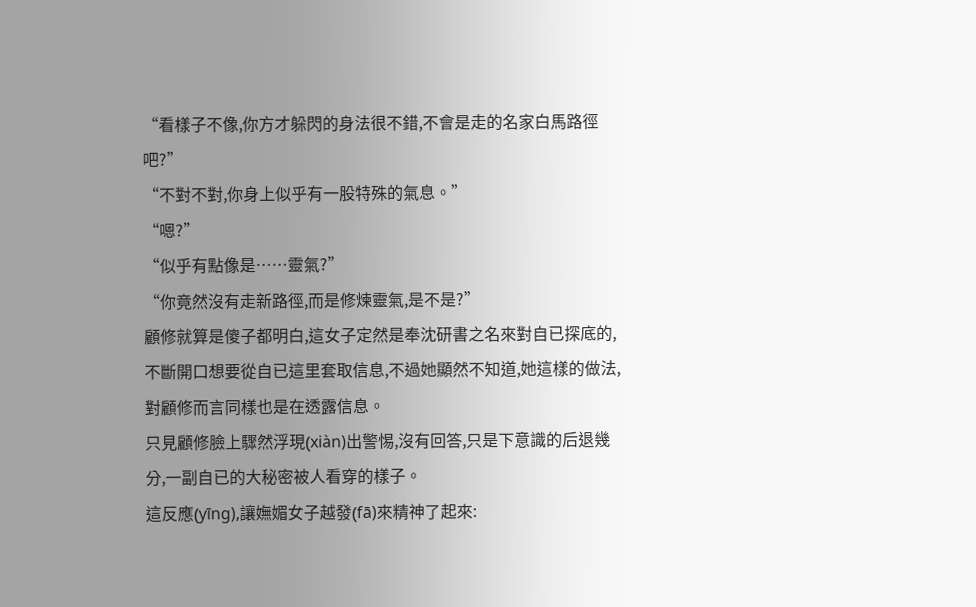“看樣子不像,你方才躲閃的身法很不錯,不會是走的名家白馬路徑吧?”
“不對不對,你身上似乎有一股特殊的氣息。”
“嗯?”
“似乎有點像是……靈氣?”
“你竟然沒有走新路徑,而是修煉靈氣,是不是?”
顧修就算是傻子都明白,這女子定然是奉沈研書之名來對自已探底的,不斷開口想要從自已這里套取信息,不過她顯然不知道,她這樣的做法,對顧修而言同樣也是在透露信息。
只見顧修臉上驟然浮現(xiàn)出警惕,沒有回答,只是下意識的后退幾分,一副自已的大秘密被人看穿的樣子。
這反應(yīng),讓嫵媚女子越發(fā)來精神了起來: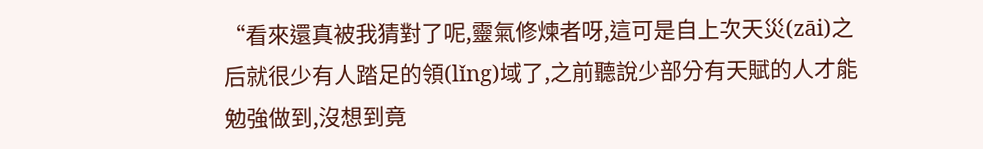“看來還真被我猜對了呢,靈氣修煉者呀,這可是自上次天災(zāi)之后就很少有人踏足的領(lǐng)域了,之前聽說少部分有天賦的人才能勉強做到,沒想到竟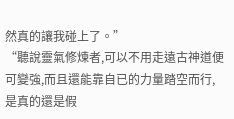然真的讓我碰上了。”
“聽說靈氣修煉者,可以不用走遠古神道便可變強,而且還能靠自已的力量踏空而行,是真的還是假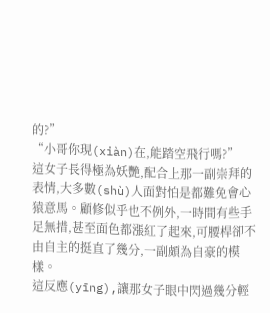的?”
“小哥你現(xiàn)在,能踏空飛行嗎?”
這女子長得極為妖艷,配合上那一副崇拜的表情,大多數(shù)人面對怕是都難免會心猿意馬。顧修似乎也不例外,一時間有些手足無措,甚至面色都漲紅了起來,可腰桿卻不由自主的挺直了幾分,一副頗為自豪的模樣。
這反應(yīng),讓那女子眼中閃過幾分輕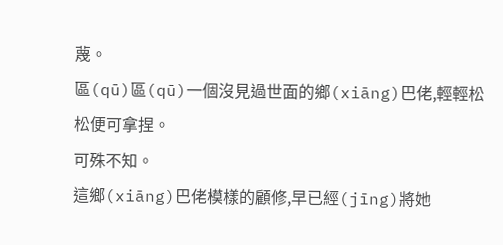蔑。
區(qū)區(qū)一個沒見過世面的鄉(xiāng)巴佬,輕輕松松便可拿捏。
可殊不知。
這鄉(xiāng)巴佬模樣的顧修,早已經(jīng)將她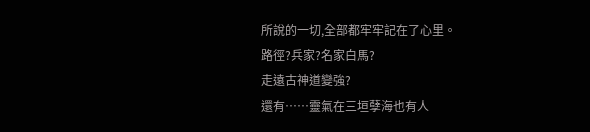所說的一切,全部都牢牢記在了心里。
路徑?兵家?名家白馬?
走遠古神道變強?
還有……靈氣在三垣孽海也有人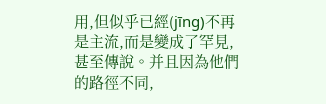用,但似乎已經(jīng)不再是主流,而是變成了罕見,甚至傳說。并且因為他們的路徑不同,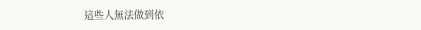這些人無法做到依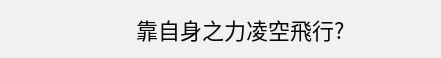靠自身之力凌空飛行?